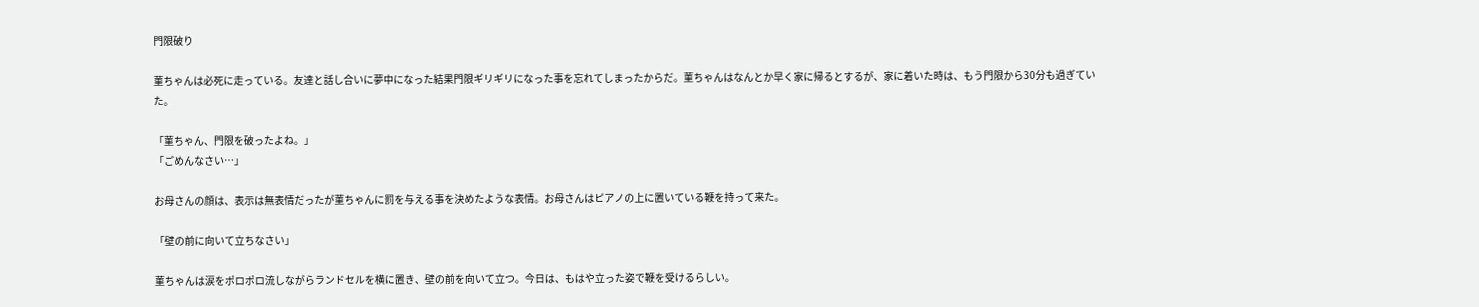門限破り

菫ちゃんは必死に走っている。友達と話し合いに夢中になった結果門限ギリギリになった事を忘れてしまったからだ。菫ちゃんはなんとか早く家に帰るとするが、家に着いた時は、もう門限から30分も過ぎていた。

「菫ちゃん、門限を破ったよね。」
「ごめんなさい…」

お母さんの顔は、表示は無表情だったが菫ちゃんに罰を与える事を決めたような表情。お母さんはピアノの上に置いている鞭を持って来た。

「壁の前に向いて立ちなさい」

菫ちゃんは涙をポロポロ流しながらランドセルを横に置き、壁の前を向いて立つ。今日は、もはや立った姿で鞭を受けるらしい。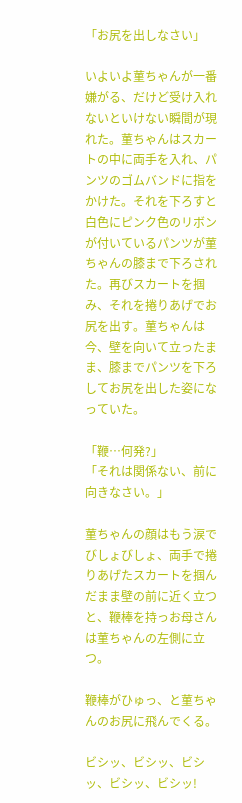「お尻を出しなさい」

いよいよ菫ちゃんが一番嫌がる、だけど受け入れないといけない瞬間が現れた。菫ちゃんはスカートの中に両手を入れ、パンツのゴムバンドに指をかけた。それを下ろすと白色にピンク色のリボンが付いているパンツが菫ちゃんの膝まで下ろされた。再びスカートを掴み、それを捲りあげでお尻を出す。菫ちゃんは今、壁を向いて立ったまま、膝までパンツを下ろしてお尻を出した姿になっていた。

「鞭…何発?」
「それは関係ない、前に向きなさい。」

菫ちゃんの顔はもう涙でびしょびしょ、両手で捲りあげたスカートを掴んだまま壁の前に近く立つと、鞭棒を持っお母さんは菫ちゃんの左側に立つ。

鞭棒がひゅっ、と菫ちゃんのお尻に飛んでくる。

ビシッ、ビシッ、ビシッ、ビシッ、ビシッ!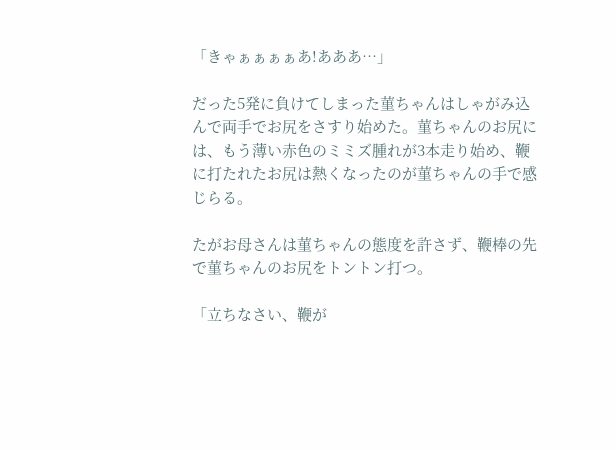「きゃぁぁぁぁあ!あああ…」

だった5発に負けてしまった菫ちゃんはしゃがみ込んで両手でお尻をさすり始めた。菫ちゃんのお尻には、もう薄い赤色のミミズ腫れが3本走り始め、鞭に打たれたお尻は熱くなったのが菫ちゃんの手で感じらる。

たがお母さんは菫ちゃんの態度を許さず、鞭棒の先で菫ちゃんのお尻をトントン打つ。

「立ちなさい、鞭が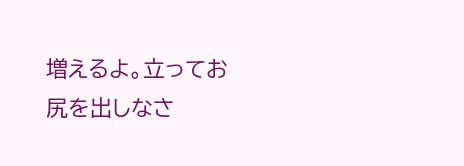増えるよ。立ってお尻を出しなさ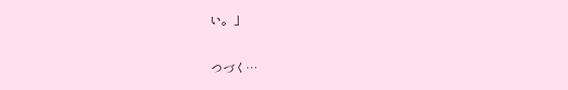い。」

つづく…